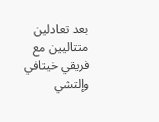بعد تعادلين متتاليين مع فريقي خيتافي وإلتشي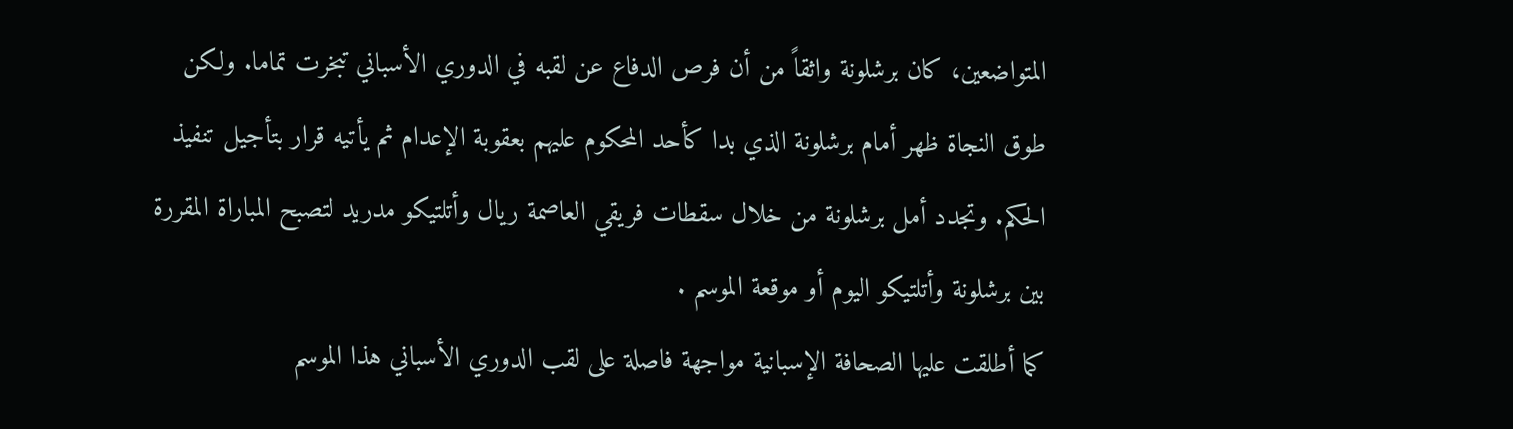المتواضعين، كان برشلونة واثقاً من أن فرص الدفاع عن لقبه في الدوري الأسباني تبخرت تماما. ولكن طوق النجاة ظهر أمام برشلونة الذي بدا كأحد المحكوم عليهم بعقوبة الإعدام ثم يأتيه قرار بتأجيل تنفيذ الحكم. وتجدد أمل برشلونة من خلال سقطات فريقي العاصمة ريال وأتلتيكو مدريد لتصبح المباراة المقررة بين برشلونة وأتلتيكو اليوم أو موقعة الموسم .
كما أطلقت عليها الصحافة الإسبانية مواجهة فاصلة على لقب الدوري الأسباني هذا الموسم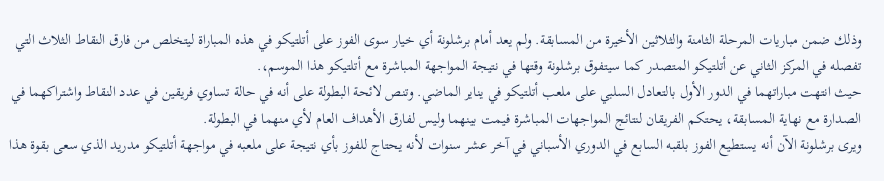وذلك ضمن مباريات المرحلة الثامنة والثلاثين الأخيرة من المسابقة. ولم يعد أمام برشلونة أي خيار سوى الفوز على أتلتيكو في هذه المباراة ليتخلص من فارق النقاط الثلاث التي تفصله في المركز الثاني عن أتلتيكو المتصدر كما سيتفوق برشلونة وقتها في نتيجة المواجهة المباشرة مع أتلتيكو هذا الموسم،.
حيث انتهت مباراتهما في الدور الأول بالتعادل السلبي على ملعب أتلتيكو في يناير الماضي. وتنص لائحة البطولة على أنه في حالة تساوي فريقين في عدد النقاط واشتراكهما في الصدارة مع نهاية المسابقة، يحتكم الفريقان لنتائج المواجهات المباشرة فيمت بينهما وليس لفارق الأهداف العام لأي منهما في البطولة.
ويرى برشلونة الآن أنه يستطيع الفوز بلقبه السابع في الدوري الأسباني في آخر عشر سنوات لأنه يحتاج للفوز بأي نتيجة على ملعبه في مواجهة أتلتيكو مدريد الذي سعى بقوة هذا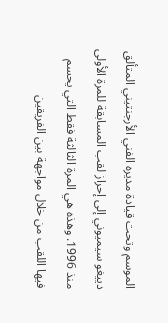الموسم وتحت قيادة مديره الفني الأرجنتيني المتألق دييغو سيميوني إلى إحراز لقب المسابقة للمرة الأولى منذ 1996. وهذه هي المرة الثالثة فقط التي يحسم فيها اللقب من خلال مواجهة بين الفريقين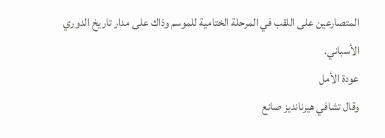المتصارعين على اللقب في المرحلة الختامية للموسم وذاك على مدار تاريخ الدوري الأسباني.
عودة الأمل
وقال تشافي هيرنانديز صانع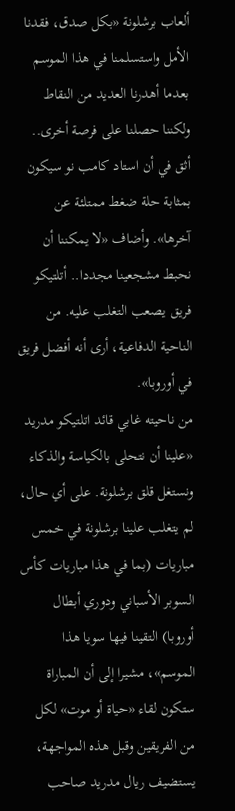ألعاب برشلونة «بكل صدق، فقدنا الأمل واستسلمنا في هذا الموسم بعدما أهدرنا العديد من النقاط ولكننا حصلنا على فرصة أخرى.. أثق في أن استاد كامب نو سيكون بمثابة حلة ضغط ممتلئة عن آخرها». وأضاف «لا يمكننا أن نحبط مشجعينا مجددا.. أتلتيكو فريق يصعب التغلب عليه. من الناحية الدفاعية، أرى أنه أفضل فريق في أوروبا».
من ناحيته غابي قائد اتلتيكو مدريد «علينا أن نتحلى بالكياسة والذكاء ونستغل قلق برشلونة. على أي حال، لم يتغلب علينا برشلونة في خمس مباريات (بما في هذا مباريات كأس السوبر الأسباني ودوري أبطال أوروبا) التقينا فيها سويا هذا الموسم»، مشيرا إلى أن المباراة ستكون لقاء «حياة أو موت» لكل من الفريقين وقبل هذه المواجهة، يستضيف ريال مدريد صاحب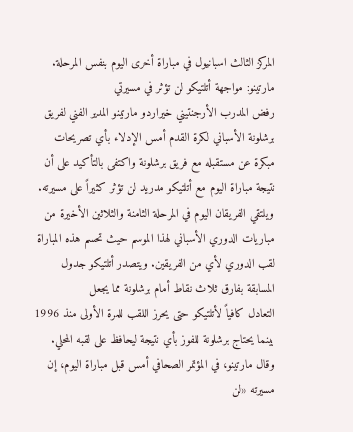المركز الثالث اسبانيول في مباراة أخرى اليوم بنفس المرحلة.
مارتينو: مواجهة أتلتيكو لن تؤثر في مسيرتي
رفض المدرب الأرجنتيني خيراردو مارتينو المدير الفني لفريق برشلونة الأسباني لكرة القدم أمس الإدلاء بأي تصريحات مبكرة عن مستقبله مع فريق برشلونة واكتفى بالتأكيد على أن نتيجة مباراة اليوم مع أتلتيكو مدريد لن تؤثر كثيراً على مسيرته.
ويلتقي الفريقان اليوم في المرحلة الثامنة والثلاثين الأخيرة من مباريات الدوري الأسباني لهذا الموسم حيث تحسم هذه المباراة لقب الدوري لأي من الفريقين. ويتصدر أتلتيكو جدول المسابقة بفارق ثلاث نقاط أمام برشلونة مما يجعل
التعادل كافياً لأتلتيكو حتى يحرز اللقب للمرة الأولى منذ 1996 بينما يحتاج برشلونة للفوز بأي نتيجة ليحافظ على لقبه المحلي. وقال مارتينو، في المؤتمر الصحافي أمس قبل مباراة اليوم، إن مسيرته «لن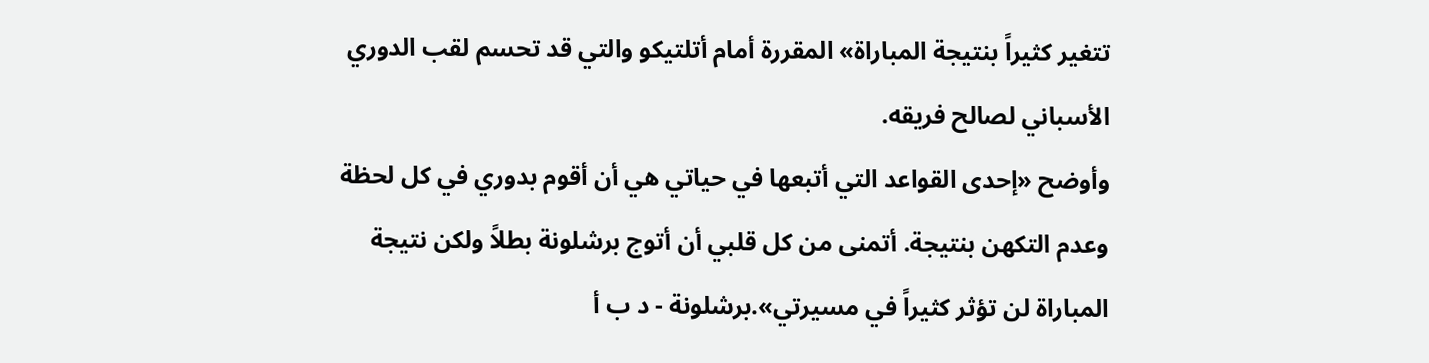تتغير كثيراً بنتيجة المباراة» المقررة أمام أتلتيكو والتي قد تحسم لقب الدوري الأسباني لصالح فريقه.
وأوضح «إحدى القواعد التي أتبعها في حياتي هي أن أقوم بدوري في كل لحظة وعدم التكهن بنتيجة. أتمنى من كل قلبي أن أتوج برشلونة بطلاً ولكن نتيجة المباراة لن تؤثر كثيراً في مسيرتي».برشلونة - د ب أ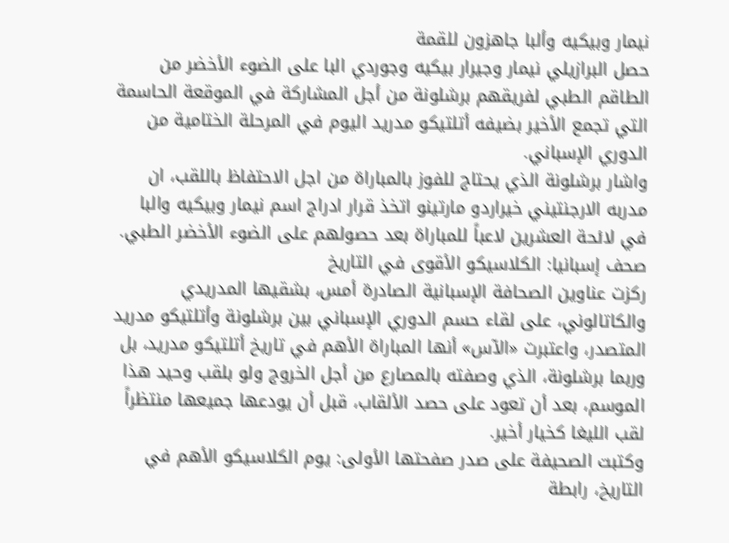نيمار وبيكيه وألبا جاهزون للقمة
حصل البرازيلي نيمار وجيرار بيكيه وجوردي البا على الضوء الأخضر من الطاقم الطبي لفريقهم برشلونة من أجل المشاركة في الموقعة الحاسمة التي تجمع الأخير بضيفه أتلتيكو مدريد اليوم في المرحلة الختامية من الدوري الإسباني.
واشار برشلونة الذي يحتاج للفوز بالمباراة من اجل الاحتفاظ باللقب، ان مدربه الارجنتيني خيراردو مارتينو اتخذ قرار ادراج اسم نيمار وبيكيه والبا في لائحة العشرين لاعباً للمباراة بعد حصولهم على الضوء الأخضر الطبي.
صحف إسبانيا: الكلاسيكو الأقوى في التاريخ
ركزت عناوين الصحافة الإسبانية الصادرة أمس، بشقيها المدريدي والكاتالوني، على لقاء حسم الدوري الإسباني بين برشلونة وأتلتيكو مدريد المتصدر، واعتبرت «الآس» أنها المباراة الأهم في تاريخ أتلتيكو مدريد، بل وربما برشلونة، الذي وصفته بالمصارع من أجل الخروج ولو بلقب وحيد هذا الموسم، بعد أن تعود على حصد الألقاب، قبل أن يودعها جميعها منتظراً لقب الليغا كخيار أخير.
وكتبت الصحيفة على صدر صفحتها الأولى: يوم الكلاسيكو الأهم في التاريخ، رابطة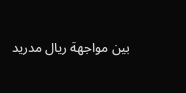بين مواجهة ريال مدريد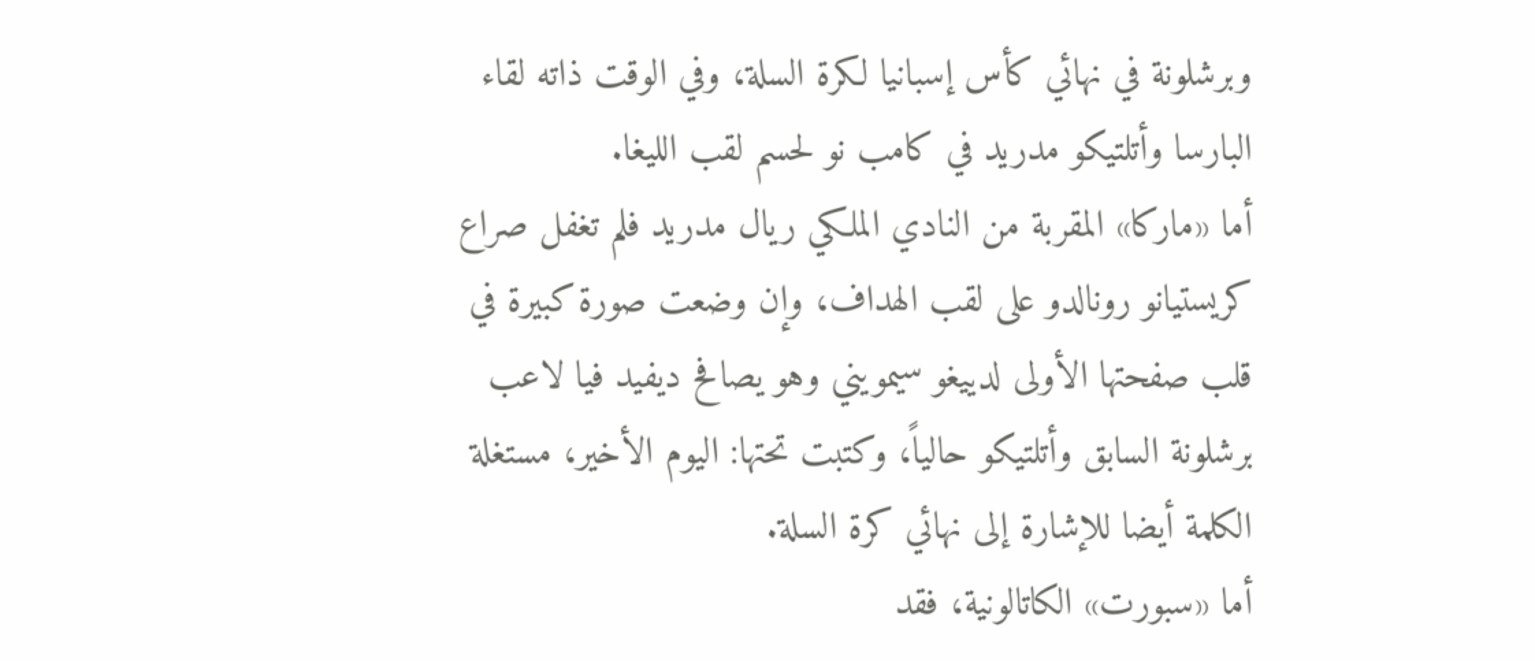وبرشلونة في نهائي كأس إسبانيا لكرة السلة، وفي الوقت ذاته لقاء البارسا وأتلتيكو مدريد في كامب نو لحسم لقب الليغا.
أما «ماركا» المقربة من النادي الملكي ريال مدريد فلم تغفل صراع كريستيانو رونالدو على لقب الهداف، وإن وضعت صورة كبيرة في قلب صفحتها الأولى لدييغو سيمويني وهو يصافح ديفيد فيا لاعب برشلونة السابق وأتلتيكو حالياً، وكتبت تحتها: اليوم الأخير، مستغلة الكلمة أيضا للإشارة إلى نهائي كرة السلة.
أما «سبورت» الكاتالونية، فقد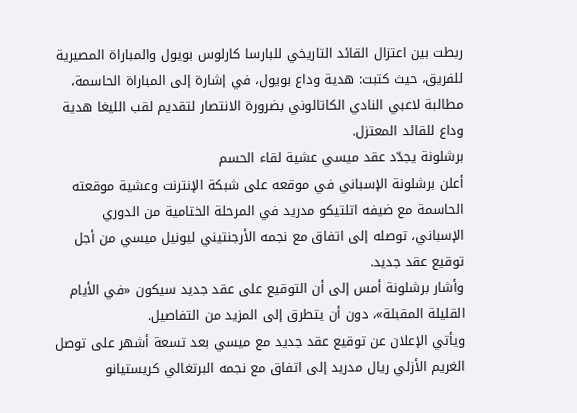ربطت بين اعتزال القائد التاريخي للبارسا كارلوس بويول والمباراة المصيرية للفريق، حيث كتبت: هدية وداع بويول، في إشارة إلى المباراة الحاسمة، مطالبة لاعبي النادي الكاتالوني بضرورة الانتصار لتقديم لقب الليغا هدية وداع للقائد المعتزل.
برشلونة يجدّد عقد ميسي عشية لقاء الحسم
أعلن برشلونة الإسباني في موقعه على شبكة الإنترنت وعشية موقعته الحاسمة مع ضيفه اتلتيكو مدريد في المرحلة الختامية من الدوري الإسباني، توصله إلى اتفاق مع نجمه الأرجنتيني ليونيل ميسي من أجل توقيع عقد جديد.
وأشار برشلونة أمس إلى أن التوقيع على عقد جديد سيكون «في الأيام القليلة المقبلة»، دون أن يتطرق إلى المزيد من التفاصيل.
ويأتي الإعلان عن توقيع عقد جديد مع ميسي بعد تسعة أشهر على توصل الغريم الأزلي ريال مدريد إلى اتفاق مع نجمه البرتغالي كريستيانو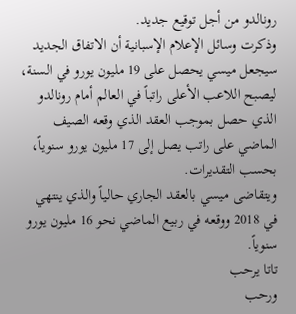رونالدو من أجل توقيع جديد.
وذكرت وسائل الإعلام الإسبانية أن الاتفاق الجديد سيجعل ميسي يحصل على 19 مليون يورو في السنة، ليصبح اللاعب الأعلى راتباً في العالم أمام رونالدو الذي حصل بموجب العقد الذي وقعه الصيف الماضي على راتب يصل إلى 17 مليون يورو سنوياً، بحسب التقديرات.
ويتقاضى ميسي بالعقد الجاري حالياً والذي ينتهي في 2018 ووقعه في ربيع الماضي نحو 16 مليون يورو سنوياً.
تاتا يرحب
ورحب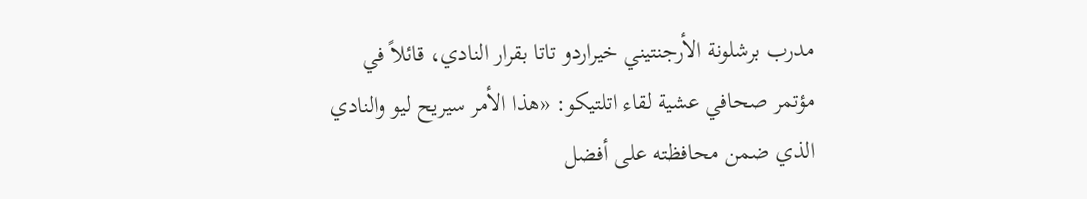مدرب برشلونة الأرجنتيني خيراردو تاتا بقرار النادي، قائلاً في مؤتمر صحافي عشية لقاء اتلتيكو: «هذا الأمر سيريح ليو والنادي الذي ضمن محافظته على أفضل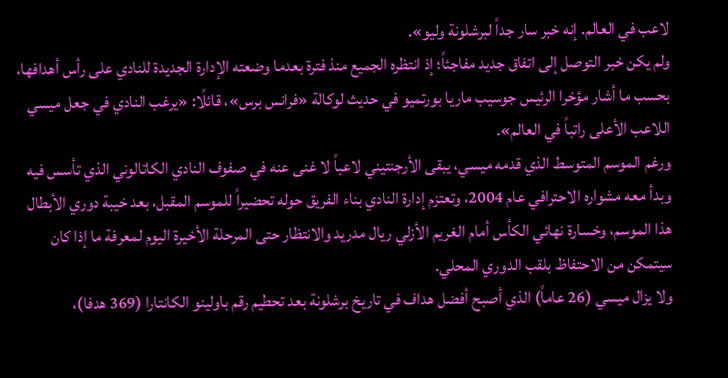لاعب في العالم. إنه خبر سار جداً لبرشلونة وليو».
ولم يكن خبر التوصل إلى اتفاق جديد مفاجئاً؛ إذ انتظره الجميع منذ فترة بعدما وضعته الإدارة الجديدة للنادي على رأس أهدافها، بحسب ما أشار مؤخرا الرئيس جوسيب ماريا بورتميو في حديث لوكالة «فرانس برس»، قائلًا: «يرغب النادي في جعل ميسي اللاعب الأعلى راتباً في العالم».
ورغم الموسم المتوسط الذي قدمه ميسي، يبقى الأرجنتيني لاعباً لا غنى عنه في صفوف النادي الكاتالوني الذي تأسس فيه وبدأ معه مشواره الاحترافي عام 2004، وتعتزم إدارة النادي بناء الفريق حوله تحضيراً للموسم المقبل، بعد خيبة دوري الأبطال هذا الموسم، وخسارة نهائي الكأس أمام الغريم الأزلي ريال مدريد والانتظار حتى المرحلة الأخيرة اليوم لمعرفة ما إذا كان سيتمكن من الاحتفاظ بلقب الدوري المحلي.
ولا يزال ميسي (26 عاماً) الذي أصبح أفضل هداف في تاريخ برشلونة بعد تحطيم رقم باولينو الكانتارا (369 هدفا)،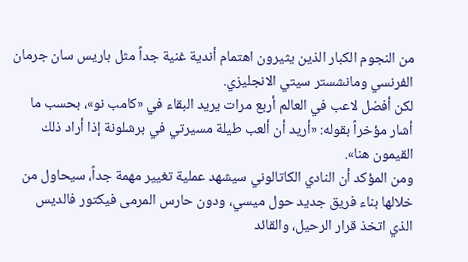من النجوم الكبار الذين يثيرون اهتمام أندية غنية جداً مثل باريس سان جرمان الفرنسي ومانشستر سيتي الانجليزي.
لكن أفضل لاعب في العالم أربع مرات يريد البقاء في «كامب نو»، بحسب ما أشار مؤخراً بقوله: «أريد أن ألعب طيلة مسيرتي في برشلونة إذا أراد ذلك القيمون هنا».
ومن المؤكد أن النادي الكاتالوني سيشهد عملية تغيير مهمة جداً، سيحاول من خلالها بناء فريق جديد حول ميسي، ودون حارس المرمى فيكتور فالديس الذي اتخذ قرار الرحيل، والقائد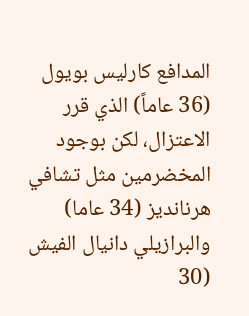المدافع كارليس بويول (36 عاماً) الذي قرر الاعتزال، لكن بوجود المخضرمين مثل تشافي هرنانديز (34 عاما) والبرازيلي دانيال الفيش (30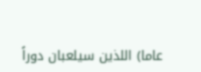عاما) اللذين سيلعبان دوراً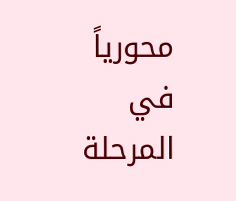محورياً في المرحلة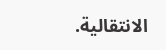الانتقالية.